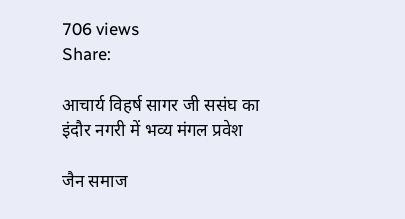706 views
Share:

आचार्य विहर्ष सागर जी ससंघ का इंदौर नगरी में भव्य मंगल प्रवेश

जैन समाज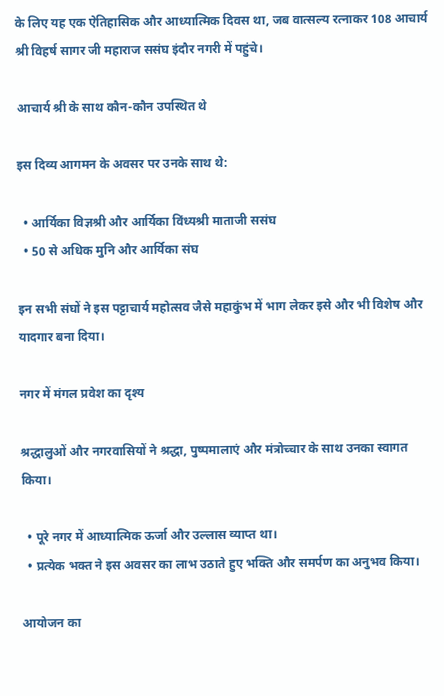के लिए यह एक ऐतिहासिक और आध्यात्मिक दिवस था, जब वात्सल्य रत्नाकर 108 आचार्य श्री विहर्ष सागर जी महाराज ससंघ इंदौर नगरी में पहुंचे।

आचार्य श्री के साथ कौन-कौन उपस्थित थे

इस दिव्य आगमन के अवसर पर उनके साथ थे:

  • आर्यिका विज्ञश्री और आर्यिका विंध्यश्री माताजी ससंघ
  • 50 से अधिक मुनि और आर्यिका संघ

इन सभी संघों ने इस पट्टाचार्य महोत्सव जैसे महाकुंभ में भाग लेकर इसे और भी विशेष और यादगार बना दिया।

नगर में मंगल प्रवेश का दृश्य

श्रद्धालुओं और नगरवासियों ने श्रद्धा, पुष्पमालाएं और मंत्रोच्चार के साथ उनका स्वागत किया।

  • पूरे नगर में आध्यात्मिक ऊर्जा और उल्लास व्याप्त था।
  • प्रत्येक भक्त ने इस अवसर का लाभ उठाते हुए भक्ति और समर्पण का अनुभव किया।

आयोजन का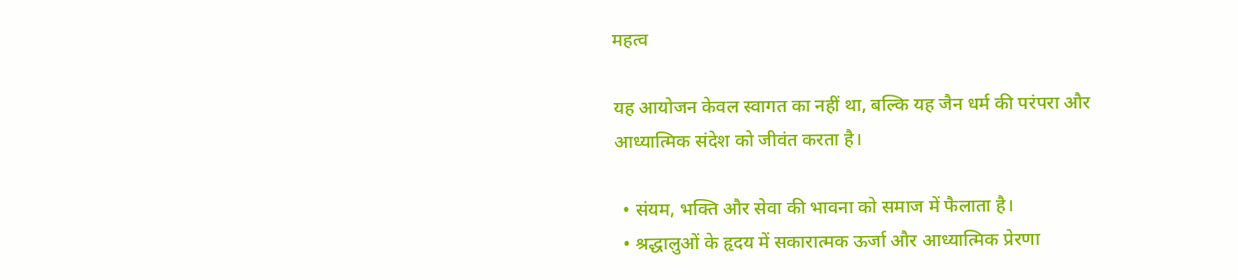महत्व

यह आयोजन केवल स्वागत का नहीं था, बल्कि यह जैन धर्म की परंपरा और आध्यात्मिक संदेश को जीवंत करता है।

  • संयम, भक्ति और सेवा की भावना को समाज में फैलाता है।
  • श्रद्धालुओं के हृदय में सकारात्मक ऊर्जा और आध्यात्मिक प्रेरणा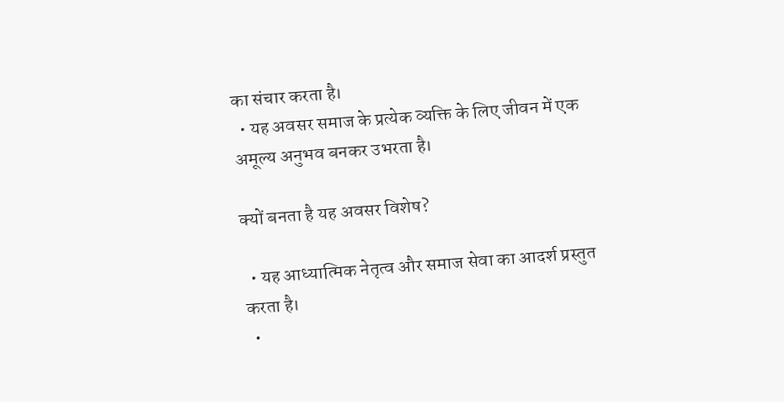का संचार करता है।
  • यह अवसर समाज के प्रत्येक व्यक्ति के लिए जीवन में एक अमूल्य अनुभव बनकर उभरता है।

क्यों बनता है यह अवसर विशेष?

  • यह आध्यात्मिक नेतृत्व और समाज सेवा का आदर्श प्रस्तुत करता है।
  •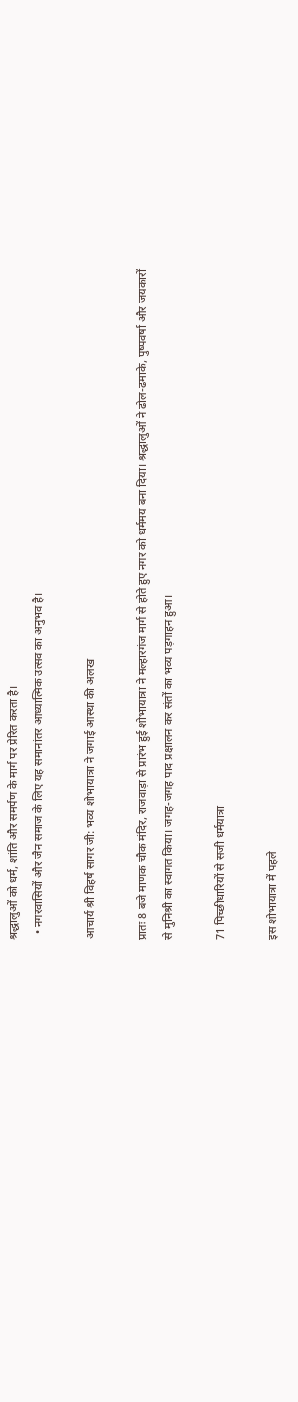श्रद्धालुओं को धर्म, शांति और समर्पण के मार्ग पर प्रेरित करता है।
  • नगरवासियों और जैन समाज के लिए यह समानांतर आध्यात्मिक उत्सव का अनुभव है।

आचार्य श्री विहर्ष सागर जी: भव्य शोभायात्रा ने जगाई आस्था की अलख

प्रातः 8 बजे माणक चौक मंदिर, राजवाड़ा से प्रारंभ हुई शोभायात्रा ने मल्हारगंज मार्ग से होते हुए नगर को धर्ममय बना दिया। श्रद्धालुओं ने ढोल-ढमाके, पुष्पवर्षा और जयकारों से मुनिश्री का स्वागत किया। जगह-जगह पाद प्रक्षालन कर संतों का भव्य पड़गाहन हुआ।

71 पिच्छीधारियों से सजी धर्मयात्रा

इस शोभायात्रा में पहले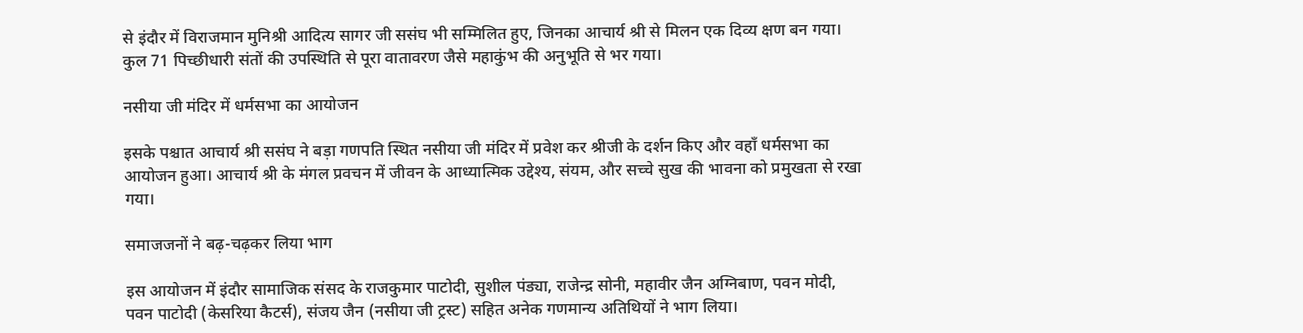से इंदौर में विराजमान मुनिश्री आदित्य सागर जी ससंघ भी सम्मिलित हुए, जिनका आचार्य श्री से मिलन एक दिव्य क्षण बन गया। कुल 71 पिच्छीधारी संतों की उपस्थिति से पूरा वातावरण जैसे महाकुंभ की अनुभूति से भर गया।

नसीया जी मंदिर में धर्मसभा का आयोजन

इसके पश्चात आचार्य श्री ससंघ ने बड़ा गणपति स्थित नसीया जी मंदिर में प्रवेश कर श्रीजी के दर्शन किए और वहाँ धर्मसभा का आयोजन हुआ। आचार्य श्री के मंगल प्रवचन में जीवन के आध्यात्मिक उद्देश्य, संयम, और सच्चे सुख की भावना को प्रमुखता से रखा गया।

समाजजनों ने बढ़-चढ़कर लिया भाग

इस आयोजन में इंदौर सामाजिक संसद के राजकुमार पाटोदी, सुशील पंड्या, राजेन्द्र सोनी, महावीर जैन अग्निबाण, पवन मोदी, पवन पाटोदी (केसरिया कैटर्स), संजय जैन (नसीया जी ट्रस्ट) सहित अनेक गणमान्य अतिथियों ने भाग लिया।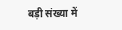बड़ी संख्या में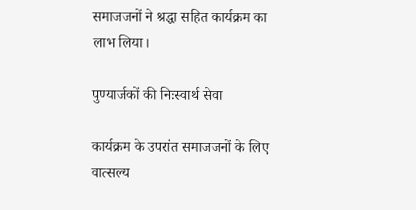समाजजनों ने श्रद्धा सहित कार्यक्रम का लाभ लिया।

पुण्यार्जकों की निःस्वार्थ सेवा

कार्यक्रम के उपरांत समाजजनों के लिए वात्सल्य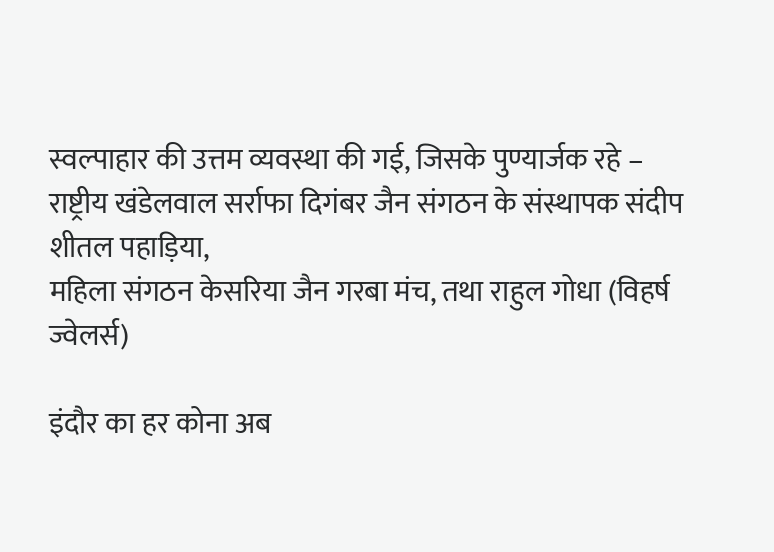स्वल्पाहार की उत्तम व्यवस्था की गई, जिसके पुण्यार्जक रहे –
राष्ट्रीय खंडेलवाल सर्राफा दिगंबर जैन संगठन के संस्थापक संदीप शीतल पहाड़िया,
महिला संगठन केसरिया जैन गरबा मंच, तथा राहुल गोधा (विहर्ष ज्वेलर्स)

इंदौर का हर कोना अब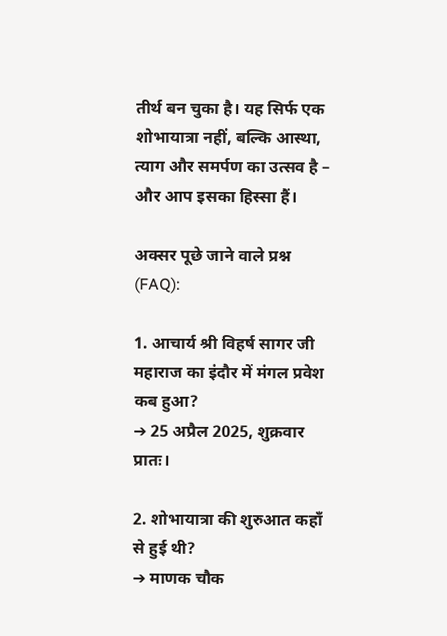तीर्थ बन चुका है। यह सिर्फ एक शोभायात्रा नहीं, बल्कि आस्था, त्याग और समर्पण का उत्सव है – और आप इसका हिस्सा हैं।

अक्सर पूछे जाने वाले प्रश्न (FAQ):

1. आचार्य श्री विहर्ष सागर जी महाराज का इंदौर में मंगल प्रवेश कब हुआ?
➔ 25 अप्रैल 2025, शुक्रवार प्रातः।

2. शोभायात्रा की शुरुआत कहाँ से हुई थी?
➔ माणक चौक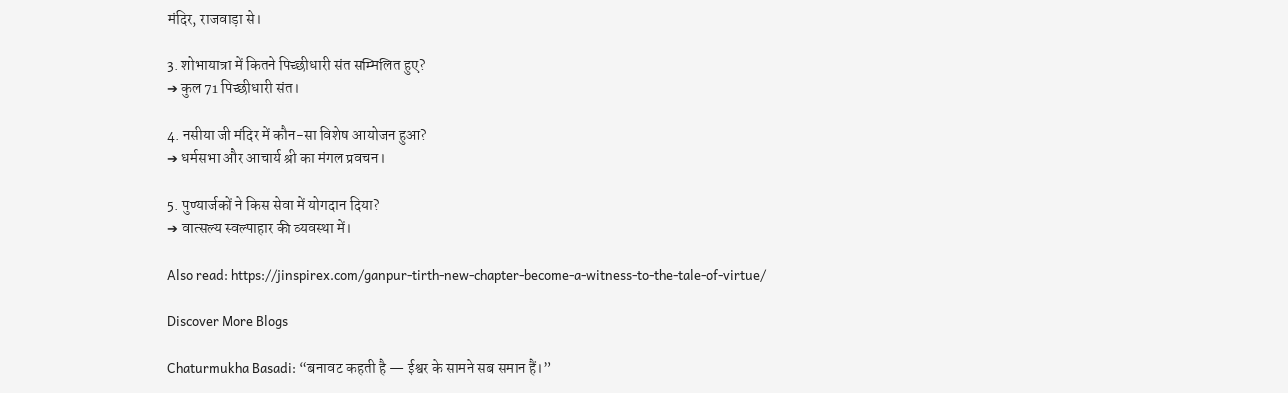मंदिर, राजवाड़ा से।

3. शोभायात्रा में कितने पिच्छीधारी संत सम्मिलित हुए?
➔ कुल 71 पिच्छीधारी संत।

4. नसीया जी मंदिर में कौन-सा विशेष आयोजन हुआ?
➔ धर्मसभा और आचार्य श्री का मंगल प्रवचन।

5. पुण्यार्जकों ने किस सेवा में योगदान दिया?
➔ वात्सल्य स्वल्पाहार की व्यवस्था में।

Also read: https://jinspirex.com/ganpur-tirth-new-chapter-become-a-witness-to-the-tale-of-virtue/

Discover More Blogs

Chaturmukha Basadi: “बनावट कहती है — ईश्वर के सामने सब समान हैं।”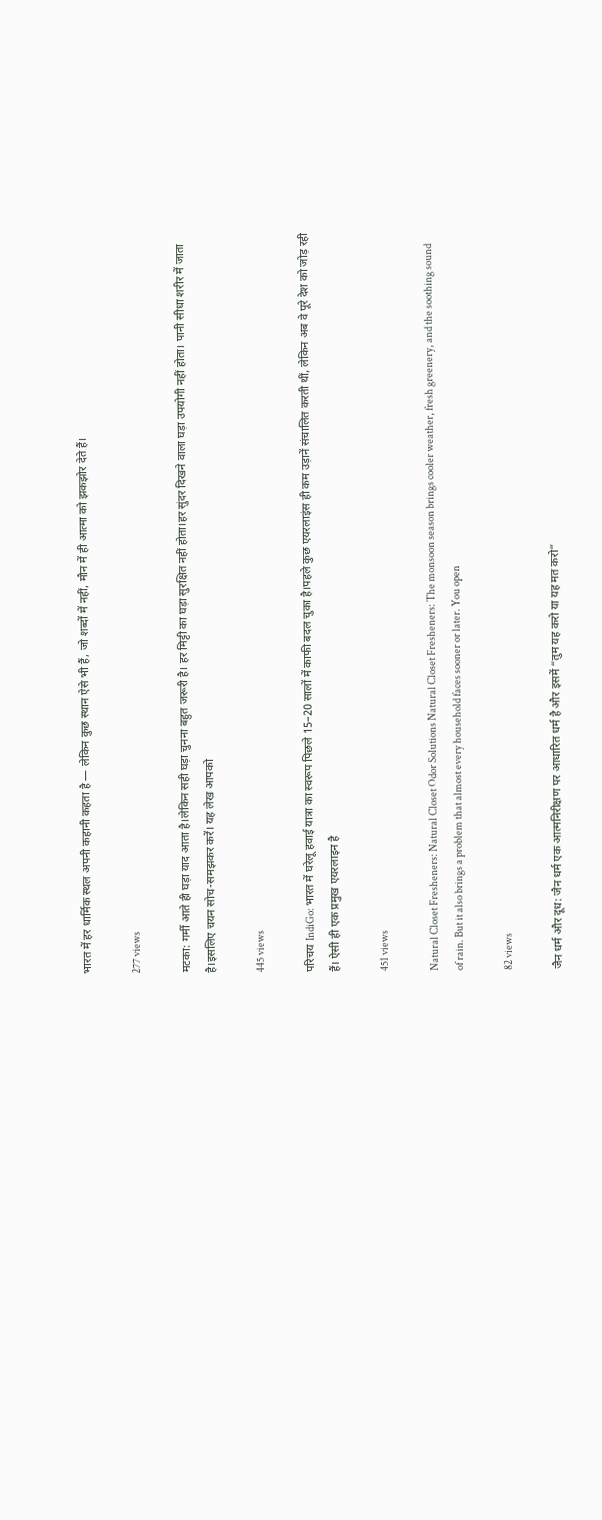भारत में हर धार्मिक स्थल अपनी कहानी कहता है — लेकिन कुछ स्थान ऐसे भी हैं, जो शब्दों में नहीं, मौन में ही आत्मा को झकझोर देते हैं।

277 views

मटका: गर्मी आते ही घड़ा याद आता है।लेकिन सही घड़ा चुनना बहुत जरूरी है। हर मिट्टी का घड़ा सुरक्षित नहीं होता।हर सुंदर दिखने वाला घड़ा उपयोगी नहीं होता। पानी सीधा शरीर में जाता है।इसलिए चयन सोच-समझकर करें। यह लेख आपको

445 views

परिचय IndiGo: भारत में घरेलू हवाई यात्रा का स्वरूप पिछले 15–20 सालों में काफी बदल चुका है।पहले कुछ एयरलाइंस ही कम उड़ानें संचालित करती थीं, लेकिन अब वे पूरे देश को जोड़ रही हैं। ऐसी ही एक प्रमुख एयरलाइन है

451 views

Natural Closet Fresheners: Natural Closet Odor Solutions Natural Closet Fresheners: The monsoon season brings cooler weather, fresh greenery, and the soothing sound of rain. But it also brings a problem that almost every household faces sooner or later. You open

82 views

जैन धर्म और दूध: जैन धर्म एक आत्मनिरीक्षण पर आधारित धर्म है और इसमें “तुम यह करो या यह मत करो”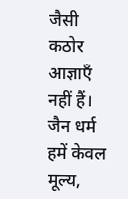जैसी कठोर आज्ञाएँ नहीं हैं। जैन धर्म हमें केवल मूल्य,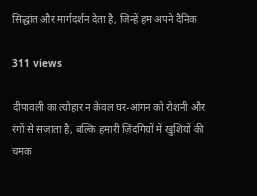सिद्धांत और मार्गदर्शन देता है, जिन्हें हम अपने दैनिक

311 views

दीपावली का त्योहार न केवल घर-आंगन को रोशनी और रंगों से सजाता है, बल्कि हमारी ज़िंदगियों में खुशियों की चमक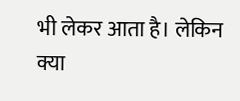भी लेकर आता है। लेकिन क्या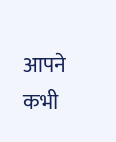आपने कभी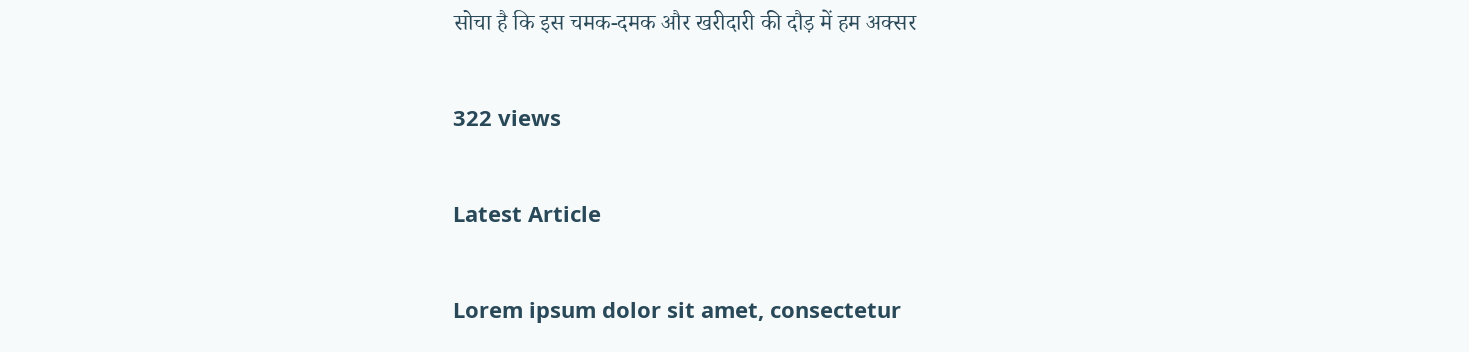सोचा है कि इस चमक-दमक और खरीदारी की दौड़ में हम अक्सर

322 views

Latest Article

Lorem ipsum dolor sit amet, consectetur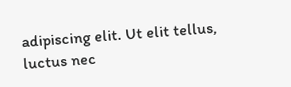adipiscing elit. Ut elit tellus, luctus nec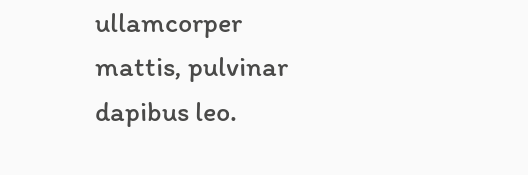ullamcorper mattis, pulvinar dapibus leo.